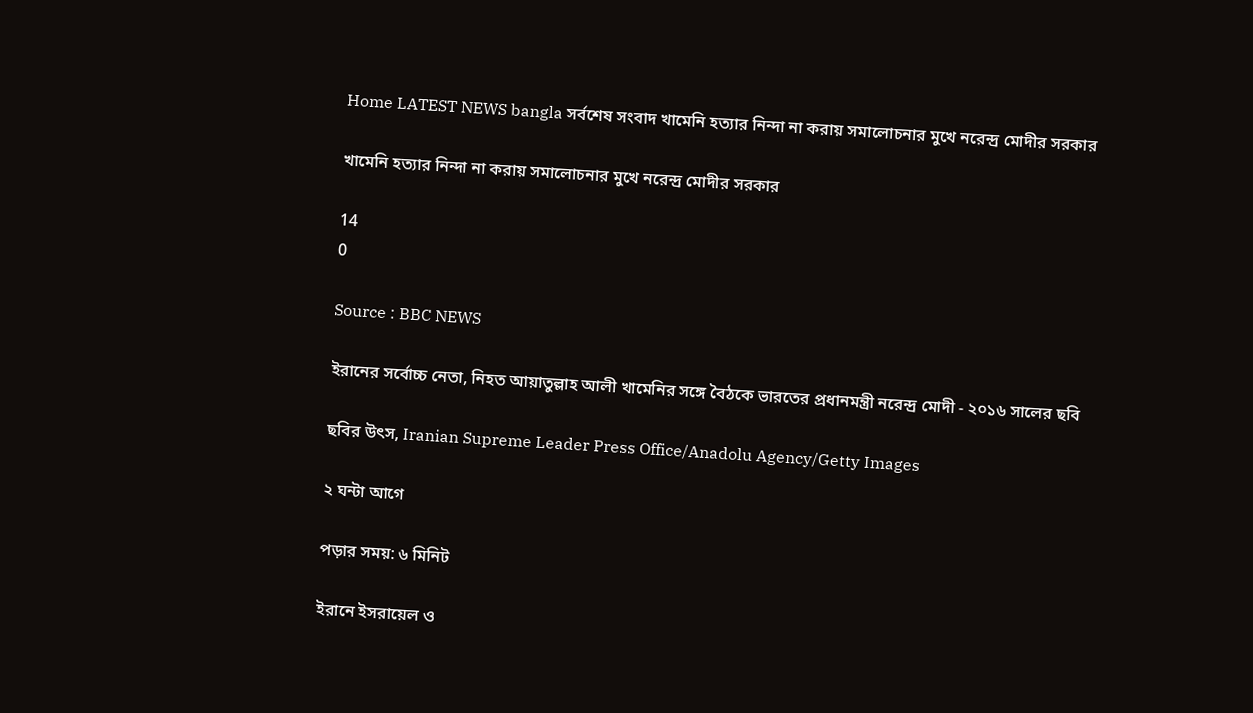Home LATEST NEWS bangla সর্বশেষ সংবাদ খামেনি হত্যার নিন্দা না করায় সমালোচনার মুখে নরেন্দ্র মোদীর সরকার

খামেনি হত্যার নিন্দা না করায় সমালোচনার মুখে নরেন্দ্র মোদীর সরকার

14
0

Source : BBC NEWS

ইরানের সর্বোচ্চ নেতা, নিহত আয়াতুল্লাহ আলী খামেনির সঙ্গে বৈঠকে ভারতের প্রধানমন্ত্রী নরেন্দ্র মোদী - ২০১৬ সালের ছবি

ছবির উৎস, Iranian Supreme Leader Press Office/Anadolu Agency/Getty Images

২ ঘন্টা আগে

পড়ার সময়: ৬ মিনিট

ইরানে ইসরায়েল ও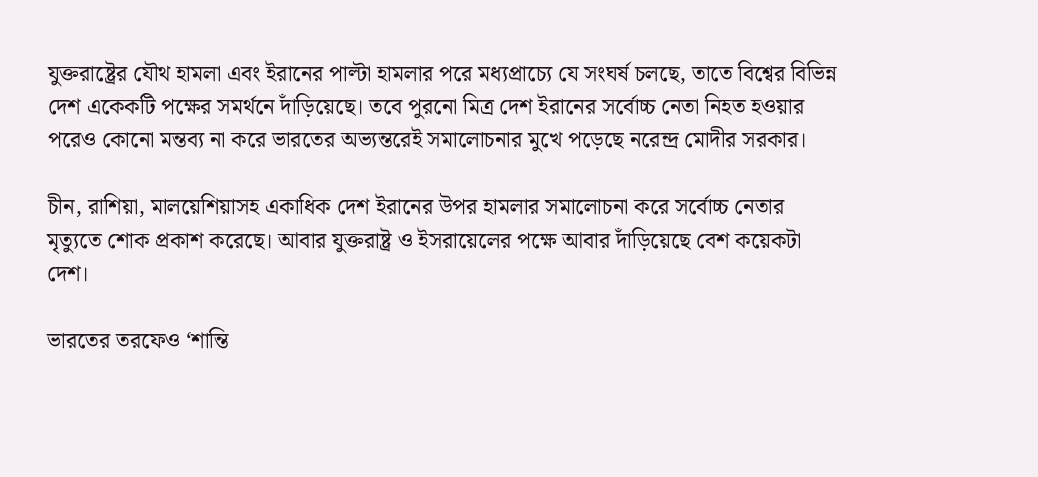যুক্তরাষ্ট্রের যৌথ হামলা এবং ইরানের পাল্টা হামলার পরে মধ্যপ্রাচ্যে যে সংঘর্ষ চলছে, তাতে বিশ্বের বিভিন্ন দেশ একেকটি পক্ষের সমর্থনে দাঁড়িয়েছে। তবে পুরনো মিত্র দেশ ইরানের সর্বোচ্চ নেতা নিহত হওয়ার পরেও কোনো মন্তব্য না করে ভারতের অভ্যন্তরেই সমালোচনার মুখে পড়েছে নরেন্দ্র মোদীর সরকার।

চীন, রাশিয়া, মালয়েশিয়াসহ একাধিক দেশ ইরানের উপর হামলার সমালোচনা করে সর্বোচ্চ নেতার মৃত্যুতে শোক প্রকাশ করেছে। আবার যুক্তরাষ্ট্র ও ইসরায়েলের পক্ষে আবার দাঁড়িয়েছে বেশ কয়েকটা দেশ।

ভারতের তরফেও ‘শান্তি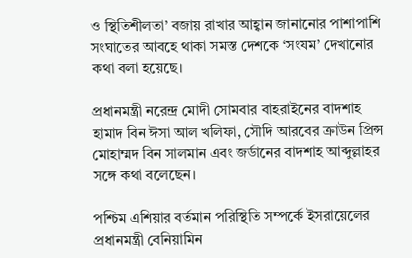ও স্থিতিশীলতা’ বজায় রাখার আহ্বান জানানোর পাশাপাশি সংঘাতের আবহে থাকা সমস্ত দেশকে ‘সংযম’ দেখানোর কথা বলা হয়েছে।

প্রধানমন্ত্রী নরেন্দ্র মোদী সোমবার বাহরাইনের বাদশাহ হামাদ বিন ঈসা আল খলিফা, সৌদি আরবের ক্রাউন প্রিন্স মোহাম্মদ বিন সালমান এবং জর্ডানের বাদশাহ আব্দুল্লাহর সঙ্গে কথা বলেছেন।

পশ্চিম এশিয়ার বর্তমান পরিস্থিতি সম্পর্কে ইসরায়েলের প্রধানমন্ত্রী বেনিয়ামিন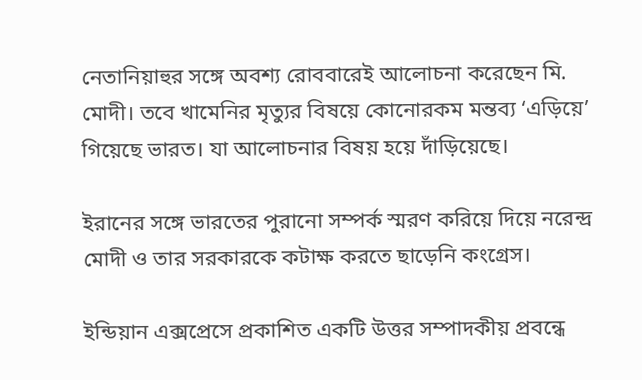নেতানিয়াহুর সঙ্গে অবশ্য রোববারেই আলোচনা করেছেন মি. মোদী। তবে খামেনির মৃত্যুর বিষয়ে কোনোরকম মন্তব্য ‘এড়িয়ে’ গিয়েছে ভারত। যা আলোচনার বিষয় হয়ে দাঁড়িয়েছে।

ইরানের সঙ্গে ভারতের পুরানো সম্পর্ক স্মরণ করিয়ে দিয়ে নরেন্দ্র মোদী ও তার সরকারকে কটাক্ষ করতে ছাড়েনি কংগ্রেস।

ইন্ডিয়ান এক্সপ্রেসে প্রকাশিত একটি উত্তর সম্পাদকীয় প্রবন্ধে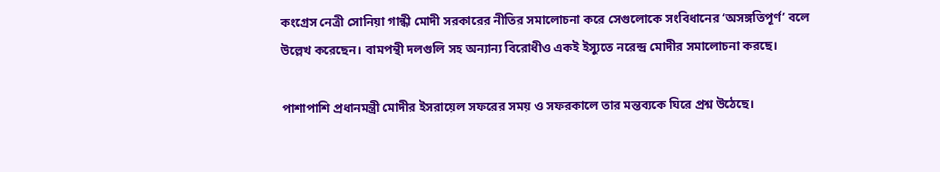কংগ্রেস নেত্রী সোনিয়া গান্ধী মোদী সরকারের নীতির সমালোচনা করে সেগুলোকে সংবিধানের ‘অসঙ্গতিপূর্ণ’ বলে উল্লেখ করেছেন। বামপন্থী দলগুলি সহ অন্যান্য বিরোধীও একই ইস্যুতে নরেন্দ্র মোদীর সমালোচনা করছে।

পাশাপাশি প্রধানমন্ত্রী মোদীর ইসরায়েল সফরের সময় ও সফরকালে তার মন্তব্যকে ঘিরে প্রশ্ন উঠেছে।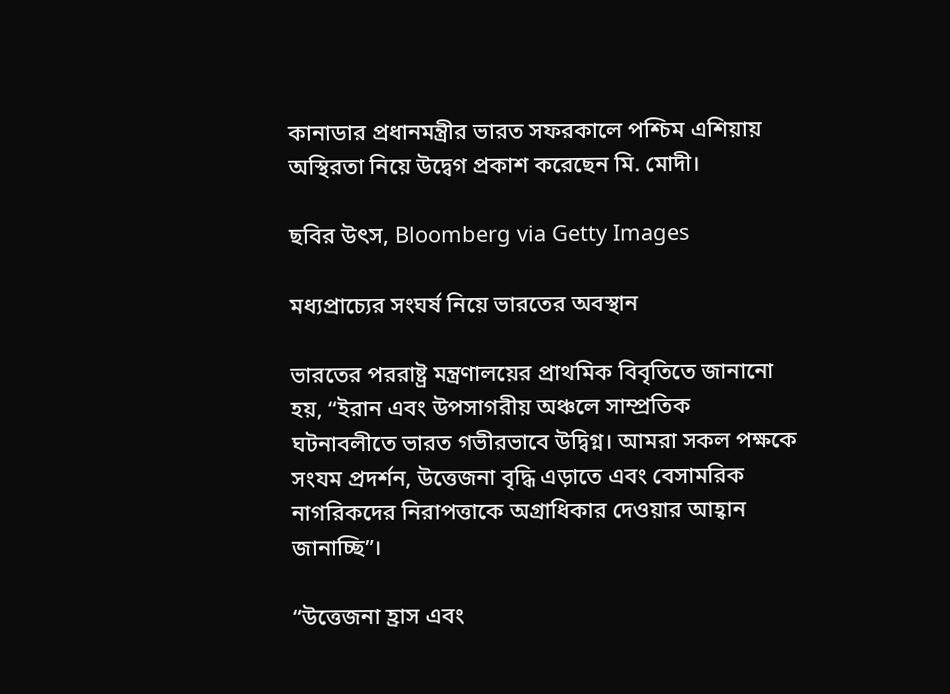কানাডার প্রধানমন্ত্রীর ভারত সফরকালে পশ্চিম এশিয়ায় অস্থিরতা নিয়ে উদ্বেগ প্রকাশ করেছেন মি. মোদী।

ছবির উৎস, Bloomberg via Getty Images

মধ্যপ্রাচ্যের সংঘর্ষ নিয়ে ভারতের অবস্থান

ভারতের পররাষ্ট্র মন্ত্রণালয়ের প্রাথমিক বিবৃতিতে জানানো হয়, “ইরান এবং উপসাগরীয় অঞ্চলে সাম্প্রতিক ঘটনাবলীতে ভারত গভীরভাবে উদ্বিগ্ন। আমরা সকল পক্ষকে সংযম প্রদর্শন, উত্তেজনা বৃদ্ধি এড়াতে এবং বেসামরিক নাগরিকদের নিরাপত্তাকে অগ্রাধিকার দেওয়ার আহ্বান জানাচ্ছি”।

“উত্তেজনা হ্রাস এবং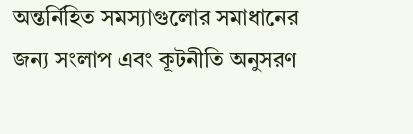অন্তর্নিহিত সমস্যাগুলোর সমাধানের জন্য সংলাপ এবং কূটনীতি অনুসরণ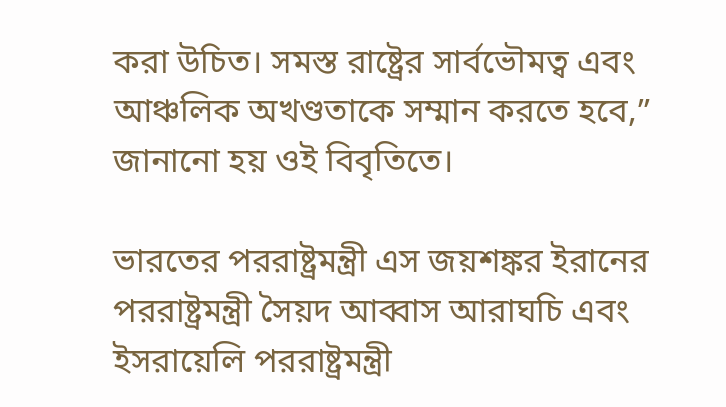করা উচিত। সমস্ত রাষ্ট্রের সার্বভৌমত্ব এবং আঞ্চলিক অখণ্ডতাকে সম্মান করতে হবে,” জানানো হয় ওই বিবৃতিতে।

ভারতের পররাষ্ট্রমন্ত্রী এস জয়শঙ্কর ইরানের পররাষ্ট্রমন্ত্রী সৈয়দ আব্বাস আরাঘচি এবং ইসরায়েলি পররাষ্ট্রমন্ত্রী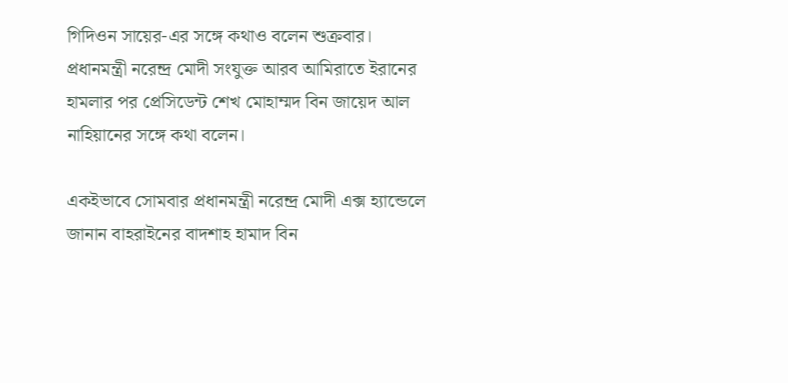গিদিওন সায়ের-এর সঙ্গে কথাও বলেন শুক্রবার। প্রধানমন্ত্রী নরেন্দ্র মোদী সংযুক্ত আরব আমিরাতে ইরানের হামলার পর প্রেসিডেন্ট শেখ মোহাম্মদ বিন জায়েদ আল নাহিয়ানের সঙ্গে কথা বলেন।

একইভাবে সোমবার প্রধানমন্ত্রী নরেন্দ্র মোদী এক্স হ্যান্ডেলে জানান বাহরাইনের বাদশাহ হামাদ বিন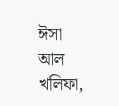ঈসা আল খলিফা,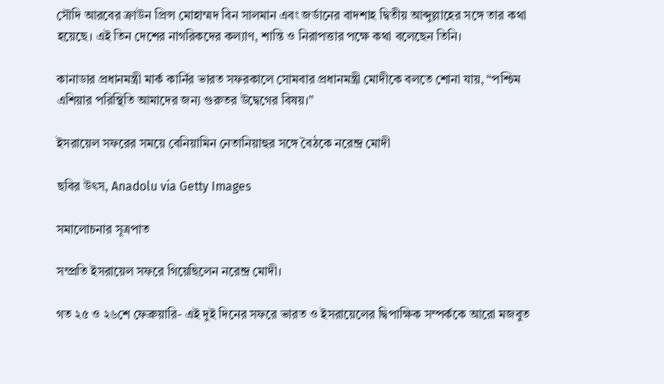সৌদি আরবের ক্রাউন প্রিন্স মোহাম্মদ বিন সালমান এবং জর্ডানের বাদশাহ দ্বিতীয় আব্দুল্লাহের সঙ্গে তার কথা হয়েছে। এই তিন দেশের নাগরিকদের কল্যাণ, শান্তি ও নিরাপত্তার পক্ষে কথা বলেছেন তিনি।

কানাডার প্রধানমন্ত্রী মার্ক কার্নির ভারত সফরকালে সোমবার প্রধানমন্ত্রী মোদীকে বলতে শোনা যায়, “পশ্চিম এশিয়ার পরিস্থিতি আমাদের জন্য গুরুতর উদ্বেগের বিষয়।”

ইসরায়েল সফরের সময়ে বেনিয়ামিন নেতানিয়াহুর সঙ্গে বৈঠকে নরেন্দ্র মোদী

ছবির উৎস, Anadolu via Getty Images

সমালোচনার সূত্রপাত

সম্প্রতি ইসরায়েল সফরে গিয়েছিলেন নরেন্দ্র মোদী।

গত ২৫ ও ২৬শে ফেব্রুয়ারি- এই দুই দিনের সফরে ভারত ও ইসরায়েলের দ্বিপাক্ষিক সম্পর্ককে আরো মজবুত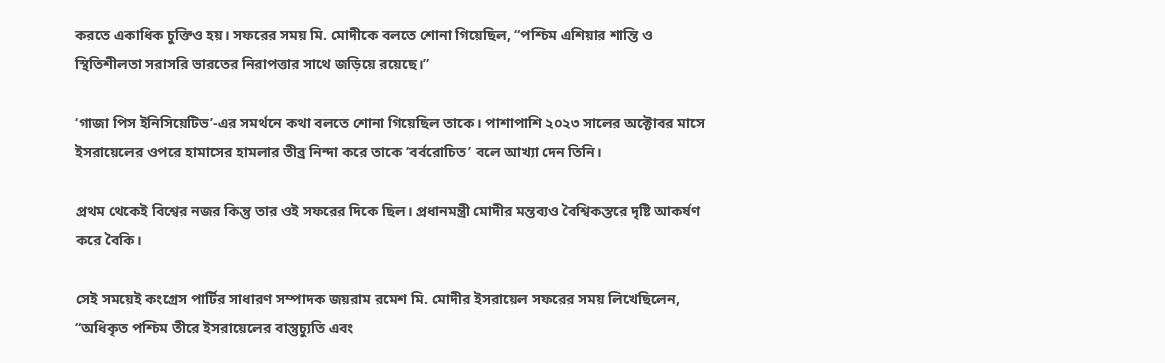করতে একাধিক চুক্তিও হয়। সফরের সময় মি. মোদীকে বলতে শোনা গিয়েছিল, “পশ্চিম এশিয়ার শান্তি ও স্থিতিশীলতা সরাসরি ভারতের নিরাপত্তার সাথে জড়িয়ে রয়েছে।”

‘গাজা পিস ইনিসিয়েটিভ’-এর সমর্থনে কথা বলতে শোনা গিয়েছিল তাকে। পাশাপাশি ২০২৩ সালের অক্টোবর মাসে ইসরায়েলের ওপরে হামাসের হামলার তীব্র নিন্দা করে তাকে ‘বর্বরোচিত’ বলে আখ্যা দেন তিনি।

প্রথম থেকেই বিশ্বের নজর কিন্তু তার ওই সফরের দিকে ছিল। প্রধানমন্ত্রী মোদীর মন্তব্যও বৈশ্বিকস্তরে দৃষ্টি আকর্ষণ করে বৈকি।

সেই সময়েই কংগ্রেস পার্টির সাধারণ সম্পাদক জয়রাম রমেশ মি. মোদীর ইসরায়েল সফরের সময় লিখেছিলেন, “অধিকৃত পশ্চিম তীরে ইসরায়েলের বাস্তুচ্যুতি এবং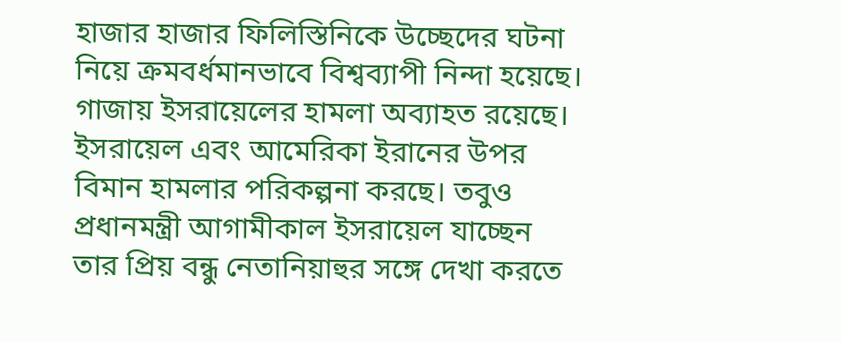হাজার হাজার ফিলিস্তিনিকে উচ্ছেদের ঘটনা নিয়ে ক্রমবর্ধমানভাবে বিশ্বব্যাপী নিন্দা হয়েছে। গাজায় ইসরায়েলের হামলা অব্যাহত রয়েছে। ইসরায়েল এবং আমেরিকা ইরানের উপর বিমান হামলার পরিকল্পনা করছে। তবুও প্রধানমন্ত্রী আগামীকাল ইসরায়েল যাচ্ছেন তার প্রিয় বন্ধু নেতানিয়াহুর সঙ্গে দেখা করতে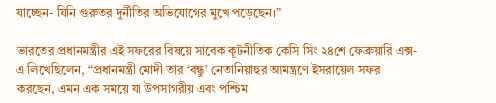যাচ্ছেন- যিনি গুরুতর দুর্নীতির অভিযোগের মুখে পড়েছেন।”

ভারতের প্রধানমন্ত্রীর এই সফরের বিষয়ে সাবেক কূটনীতিক কেসি সিং ২৪শে ফেব্রুয়ারি এক্স-এ লিখেছিলেন, “প্রধানমন্ত্রী মোদী তার ‘বন্ধু’ নেতানিয়াহুর আমন্ত্রণে ইসরায়েল সফর করছেন, এমন এক সময়ে যা উপসাগরীয় এবং পশ্চিম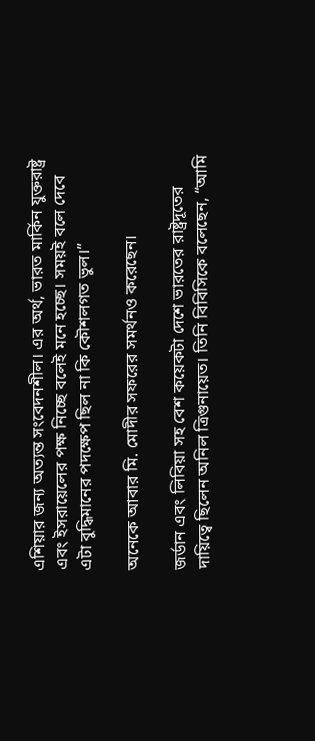এশিয়ার জন্য অত্যন্ত সংবেদনশীল। এর অর্থ, ভারত মার্কিন যুক্তরাষ্ট্র এবং ইসরায়েলের পক্ষ নিচ্ছে বলেই মনে হচ্ছে। সময়ই বলে দেবে এটা বুদ্ধিমানের পদক্ষেপ ছিল না কি কৌশলগত ভুল।”

অনেকে আবার মি. মোদীর সফরের সমর্থনও করেছেন।

জর্ডান এবং লিবিয়া সহ বেশ কয়েকটা দেশে ভারতের রাষ্ট্রদূতের দায়িত্বে ছিলেন অনিল ত্রিগুনায়েত। তিনি বিবিসিকে বলেছেন, “আমি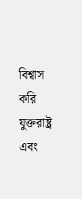বিশ্বাস করি যুক্তরাষ্ট্র এবং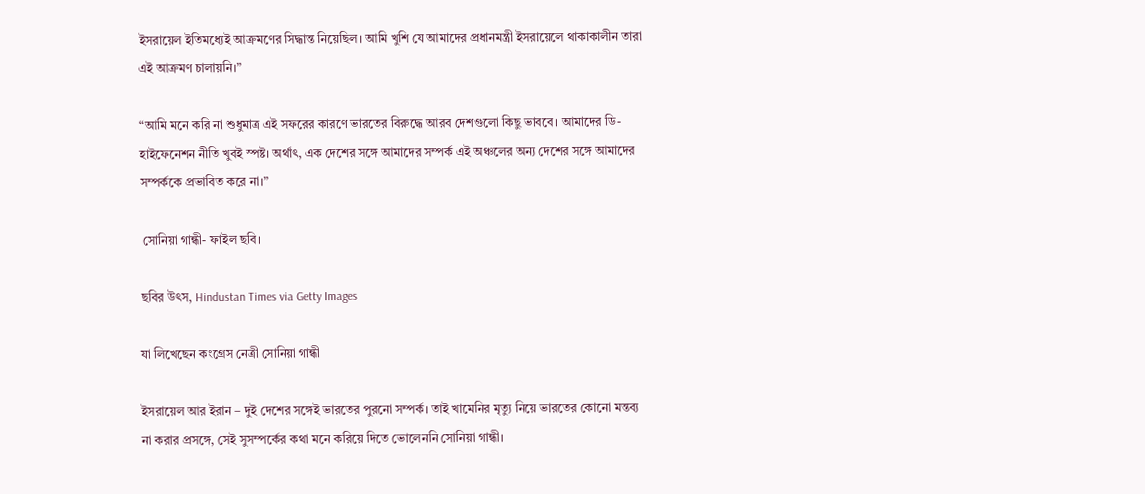ইসরায়েল ইতিমধ্যেই আক্রমণের সিদ্ধান্ত নিয়েছিল। আমি খুশি যে আমাদের প্রধানমন্ত্রী ইসরায়েলে থাকাকালীন তারা এই আক্রমণ চালায়নি।”

“আমি মনে করি না শুধুমাত্র এই সফরের কারণে ভারতের বিরুদ্ধে আরব দেশগুলো কিছু ভাববে। আমাদের ডি-হাইফেনেশন নীতি খুবই স্পষ্ট। অর্থাৎ, এক দেশের সঙ্গে আমাদের সম্পর্ক এই অঞ্চলের অন্য দেশের সঙ্গে আমাদের সম্পর্ককে প্রভাবিত করে না।”

 সোনিয়া গান্ধী- ফাইল ছবি।

ছবির উৎস, Hindustan Times via Getty Images

যা লিখেছেন কংগ্রেস নেত্রী সোনিয়া গান্ধী

ইসরায়েল আর ইরান – দুই দেশের সঙ্গেই ভারতের পুরনো সম্পর্ক। তাই খামেনির মৃত্যু নিয়ে ভারতের কোনো মন্তব্য না করার প্রসঙ্গে, সেই সুসম্পর্কের কথা মনে করিয়ে দিতে ভোলেননি সোনিয়া গান্ধী।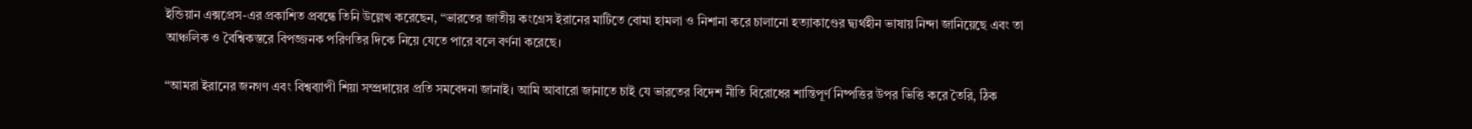ইন্ডিয়ান এক্সপ্রেস-এর প্রকাশিত প্রবন্ধে তিনি উল্লেখ করেছেন, “ভারতের জাতীয় কংগ্রেস ইরানের মাটিতে বোমা হামলা ও নিশানা করে চালানো হত্যাকাণ্ডের দ্ব্যর্থহীন ভাষায় নিন্দা জানিয়েছে এবং তা আঞ্চলিক ও বৈশ্বিকস্তরে বিপজ্জনক পরিণতির দিকে নিয়ে যেতে পারে বলে বর্ণনা করেছে।

“আমরা ইরানের জনগণ এবং বিশ্বব্যাপী শিয়া সম্প্রদায়ের প্রতি সমবেদনা জানাই। আমি আবারো জানাতে চাই যে ভারতের বিদেশ নীতি বিরোধের শান্তিপূর্ণ নিষ্পত্তির উপর ভিত্তি করে তৈরি, ঠিক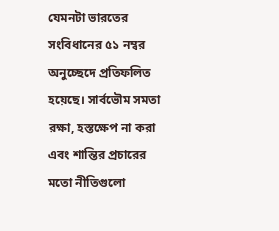যেমনটা ভারতের সংবিধানের ৫১ নম্বর অনুচ্ছেদে প্রতিফলিত হয়েছে। সার্বভৌম সমতা রক্ষা, হস্তক্ষেপ না করা এবং শান্তির প্রচারের মতো নীতিগুলো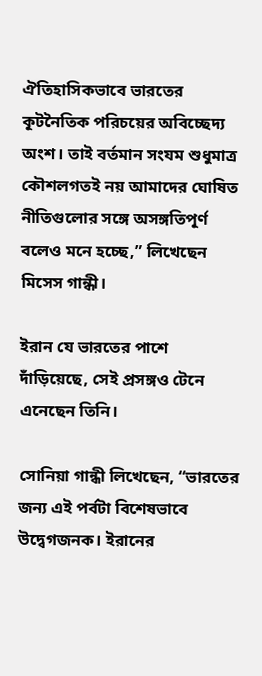ঐতিহাসিকভাবে ভারতের কূটনৈতিক পরিচয়ের অবিচ্ছেদ্য অংশ। তাই বর্তমান সংযম শুধুমাত্র কৌশলগতই নয় আমাদের ঘোষিত নীতিগুলোর সঙ্গে অসঙ্গতিপূর্ণ বলেও মনে হচ্ছে,” লিখেছেন মিসেস গান্ধী।

ইরান যে ভারতের পাশে দাঁড়িয়েছে, সেই প্রসঙ্গও টেনে এনেছেন তিনি।

সোনিয়া গান্ধী লিখেছেন, “ভারতের জন্য এই পর্বটা বিশেষভাবে উদ্বেগজনক। ইরানের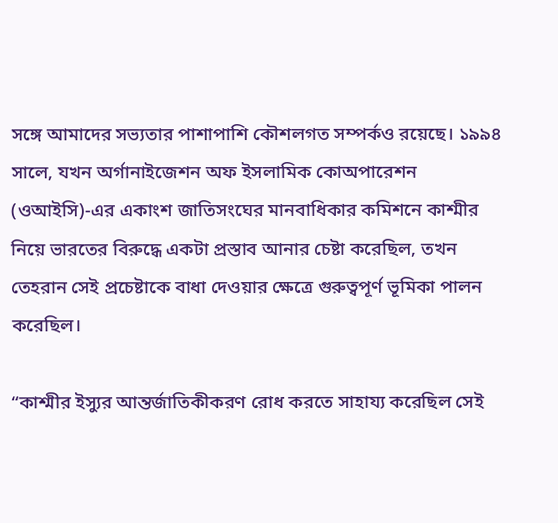সঙ্গে আমাদের সভ্যতার পাশাপাশি কৌশলগত সম্পর্কও রয়েছে। ১৯৯৪ সালে, যখন অর্গানাইজেশন অফ ইসলামিক কোঅপারেশন (ওআইসি)-এর একাংশ জাতিসংঘের মানবাধিকার কমিশনে কাশ্মীর নিয়ে ভারতের বিরুদ্ধে একটা প্রস্তাব আনার চেষ্টা করেছিল, তখন তেহরান সেই প্রচেষ্টাকে বাধা দেওয়ার ক্ষেত্রে গুরুত্বপূর্ণ ভূমিকা পালন করেছিল।

“কাশ্মীর ইস্যুর আন্তর্জাতিকীকরণ রোধ করতে সাহায্য করেছিল সেই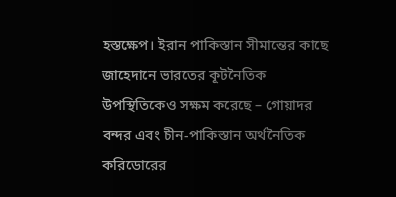হস্তক্ষেপ। ইরান পাকিস্তান সীমান্তের কাছে জাহেদানে ভারতের কূটনৈতিক উপস্থিতিকেও সক্ষম করেছে – গোয়াদর বন্দর এবং চীন-পাকিস্তান অর্থনৈতিক করিডোরের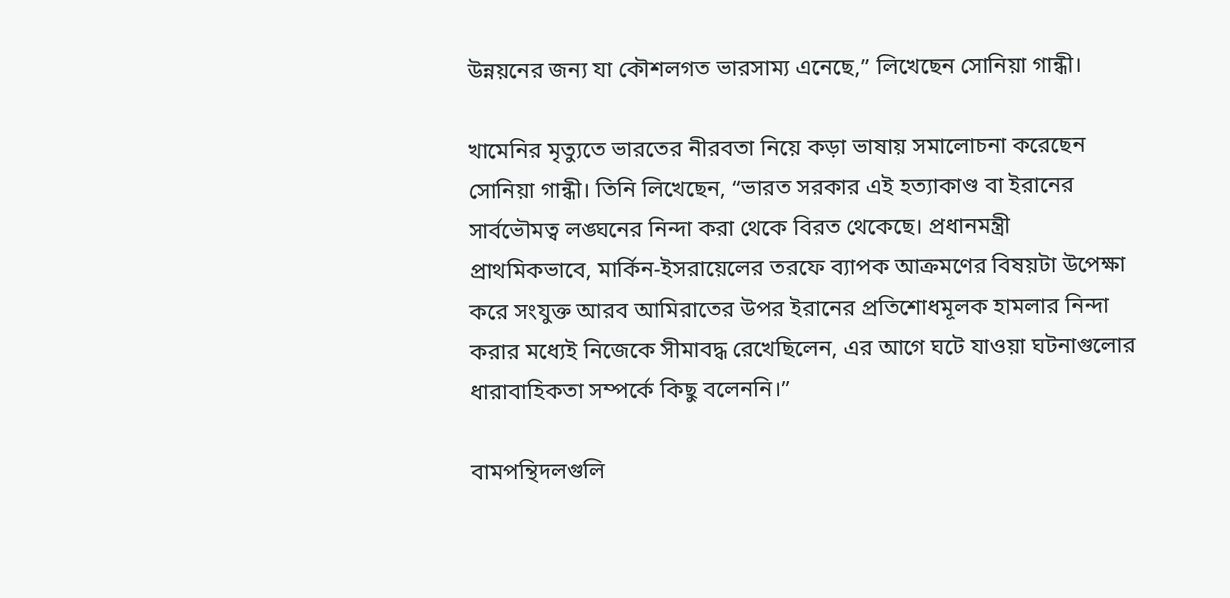উন্নয়নের জন্য যা কৌশলগত ভারসাম্য এনেছে,” লিখেছেন সোনিয়া গান্ধী।

খামেনির মৃত্যুতে ভারতের নীরবতা নিয়ে কড়া ভাষায় সমালোচনা করেছেন সোনিয়া গান্ধী। তিনি লিখেছেন, “ভারত সরকার এই হত্যাকাণ্ড বা ইরানের সার্বভৌমত্ব লঙ্ঘনের নিন্দা করা থেকে বিরত থেকেছে। প্রধানমন্ত্রী প্রাথমিকভাবে, মার্কিন-ইসরায়েলের তরফে ব্যাপক আক্রমণের বিষয়টা উপেক্ষা করে সংযুক্ত আরব আমিরাতের উপর ইরানের প্রতিশোধমূলক হামলার নিন্দা করার মধ্যেই নিজেকে সীমাবদ্ধ রেখেছিলেন, এর আগে ঘটে যাওয়া ঘটনাগুলোর ধারাবাহিকতা সম্পর্কে কিছু বলেননি।”

বামপন্থিদলগুলি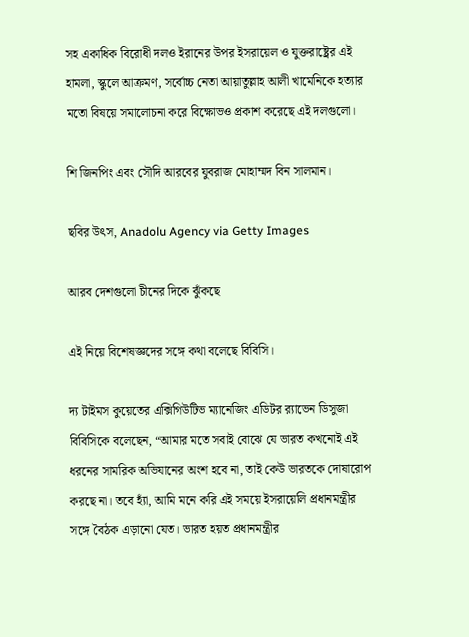সহ একাধিক বিরোধী দলও ইরানের উপর ইসরায়েল ও যুক্তরাষ্ট্রের এই হামলা, স্কুলে আক্রমণ, সর্বোচ্চ নেতা আয়াতুল্লাহ আলী খামেনিকে হত্যার মতো বিষয়ে সমালোচনা করে বিক্ষোভও প্রকাশ করেছে এই দলগুলো।

শি জিনপিং এবং সৌদি আরবের যুবরাজ মোহাম্মদ বিন সালমান।

ছবির উৎস, Anadolu Agency via Getty Images

আরব দেশগুলো চীনের দিকে ঝুঁকছে

এই নিয়ে বিশেষজ্ঞদের সঙ্গে কথা বলেছে বিবিসি।

দ্য টাইমস কুয়েতের এক্সিগিউটিভ ম্যানেজিং এডিটর র‍্যাভেন ডিসুজা বিবিসিকে বলেছেন, “আমার মতে সবাই বোঝে যে ভারত কখনোই এই ধরনের সামরিক অভিযানের অংশ হবে না, তাই কেউ ভারতকে দোষারোপ করছে না। তবে হ্যাঁ, আমি মনে করি এই সময়ে ইসরায়েলি প্রধানমন্ত্রীর সঙ্গে বৈঠক এড়ানো যেত। ভারত হয়ত প্রধানমন্ত্রীর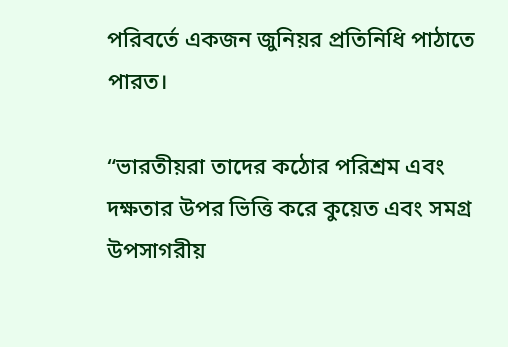পরিবর্তে একজন জুনিয়র প্রতিনিধি পাঠাতে পারত।

“ভারতীয়রা তাদের কঠোর পরিশ্রম এবং দক্ষতার উপর ভিত্তি করে কুয়েত এবং সমগ্র উপসাগরীয়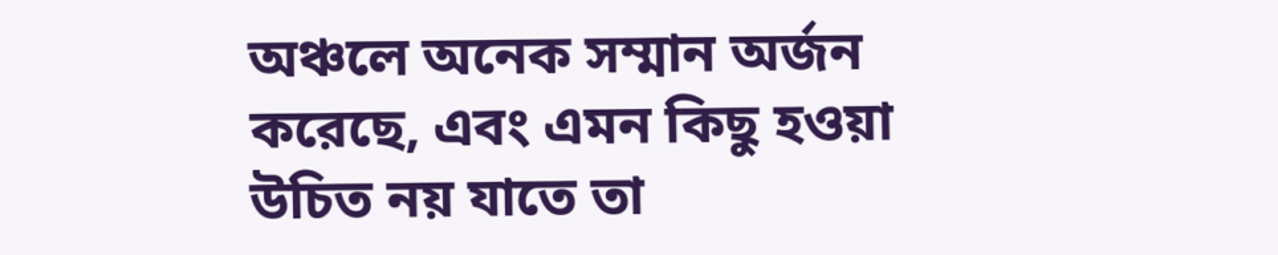অঞ্চলে অনেক সম্মান অর্জন করেছে, এবং এমন কিছু হওয়া উচিত নয় যাতে তা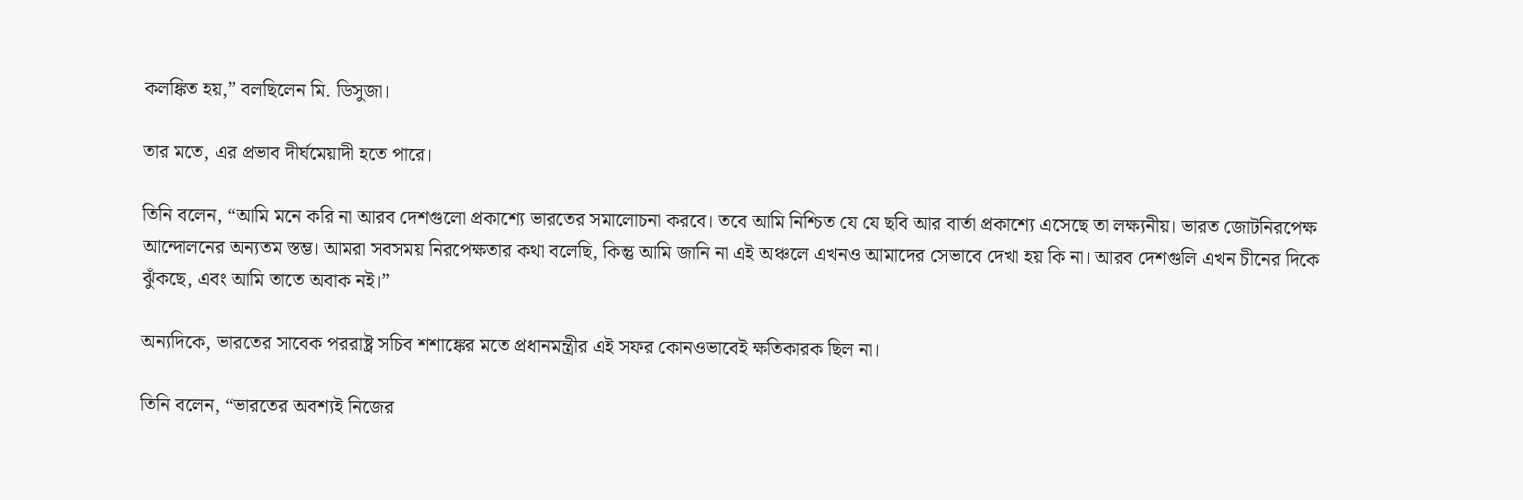কলঙ্কিত হয়,” বলছিলেন মি. ডিসুজা।

তার মতে, এর প্রভাব দীর্ঘমেয়াদী হতে পারে।

তিনি বলেন, “আমি মনে করি না আরব দেশগুলো প্রকাশ্যে ভারতের সমালোচনা করবে। তবে আমি নিশ্চিত যে যে ছবি আর বার্তা প্রকাশ্যে এসেছে তা লক্ষ্যনীয়। ভারত জোটনিরপেক্ষ আন্দোলনের অন্যতম স্তম্ভ। আমরা সবসময় নিরপেক্ষতার কথা বলেছি, কিন্তু আমি জানি না এই অঞ্চলে এখনও আমাদের সেভাবে দেখা হয় কি না। আরব দেশগুলি এখন চীনের দিকে ঝুঁকছে, এবং আমি তাতে অবাক নই।”

অন্যদিকে, ভারতের সাবেক পররাষ্ট্র সচিব শশাঙ্কের মতে প্রধানমন্ত্রীর এই সফর কোনওভাবেই ক্ষতিকারক ছিল না।

তিনি বলেন, “ভারতের অবশ্যই নিজের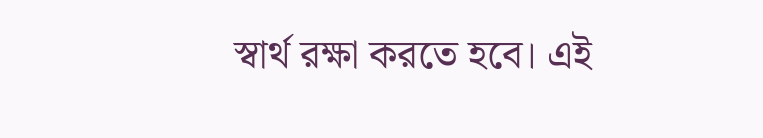স্বার্থ রক্ষা করতে হবে। এই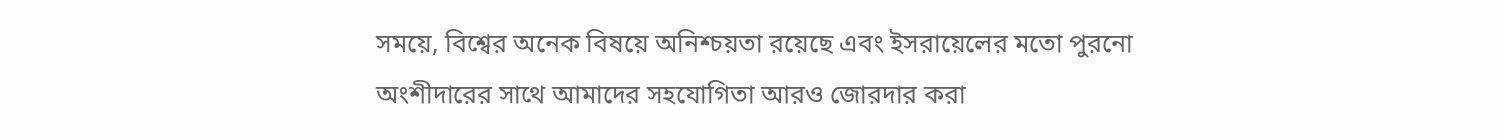সময়ে, বিশ্বের অনেক বিষয়ে অনিশ্চয়তা রয়েছে এবং ইসরায়েলের মতো পুরনো অংশীদারের সাথে আমাদের সহযোগিতা আরও জোরদার করা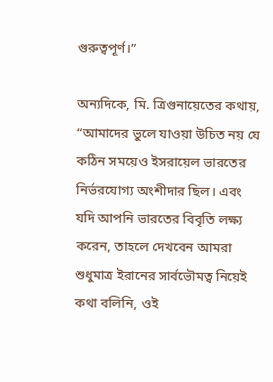গুরুত্বপূর্ণ।”

অন্যদিকে, মি. ত্রিগুনায়েতের কথায়, “আমাদের ভুলে যাওয়া উচিত নয় যে কঠিন সময়েও ইসরায়েল ভারতের নির্ভরযোগ্য অংশীদার ছিল। এবং যদি আপনি ভারতের বিবৃতি লক্ষ্য করেন, তাহলে দেখবেন আমরা শুধুমাত্র ইরানের সার্বভৌমত্ব নিয়েই কথা বলিনি, ওই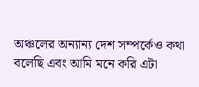অঞ্চলের অন্যান্য দেশ সম্পর্কেও কথা বলেছি এবং আমি মনে করি এটা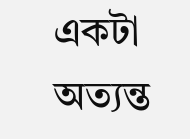একটা অত্যন্ত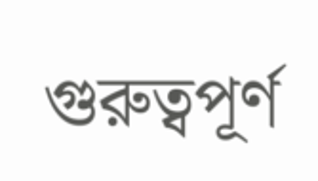গুরুত্বপূর্ণ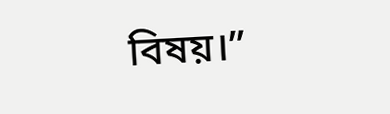বিষয়।”